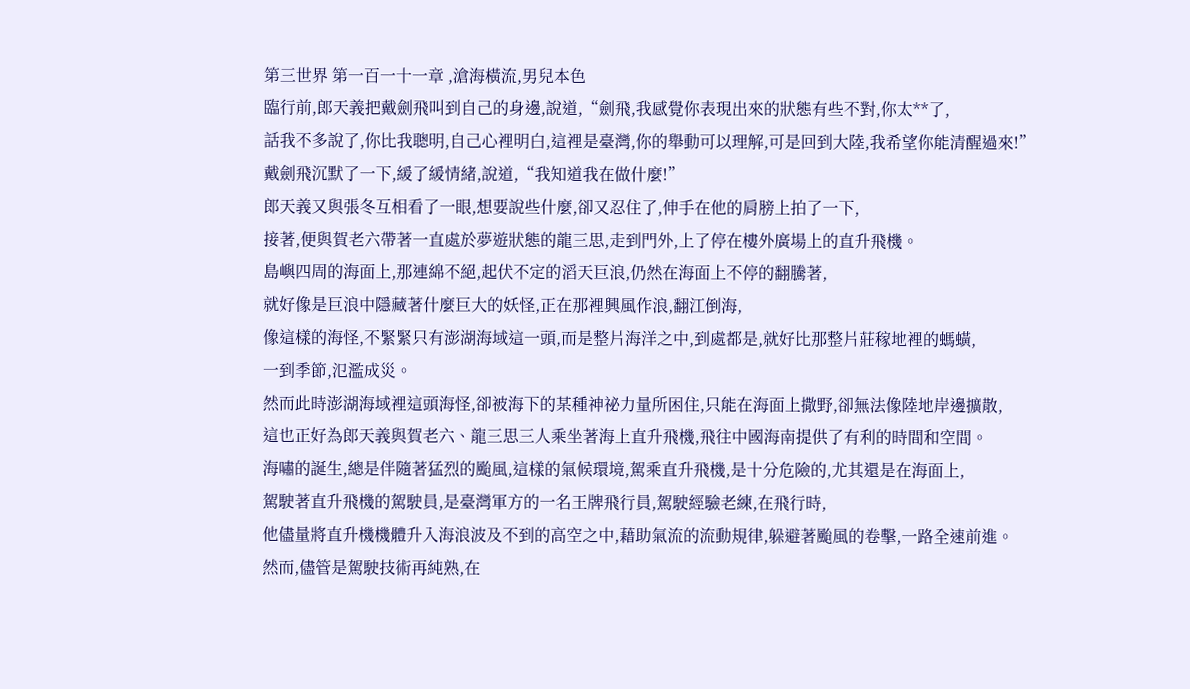第三世界 第一百一十一章 ,滄海橫流,男兒本色
臨行前,郎天義把戴劍飛叫到自己的身邊,說道,“劍飛,我感覺你表現出來的狀態有些不對,你太**了,
話我不多說了,你比我聰明,自己心裡明白,這裡是臺灣,你的舉動可以理解,可是回到大陸,我希望你能清醒過來!”
戴劍飛沉默了一下,緩了緩情緒,說道,“我知道我在做什麼!”
郎天義又與張冬互相看了一眼,想要說些什麼,卻又忍住了,伸手在他的肩膀上拍了一下,
接著,便與賀老六帶著一直處於夢遊狀態的龍三思,走到門外,上了停在樓外廣場上的直升飛機。
島嶼四周的海面上,那連綿不絕,起伏不定的滔天巨浪,仍然在海面上不停的翻騰著,
就好像是巨浪中隱藏著什麼巨大的妖怪,正在那裡興風作浪,翻江倒海,
像這樣的海怪,不緊緊只有澎湖海域這一頭,而是整片海洋之中,到處都是,就好比那整片莊稼地裡的螞蟥,
一到季節,氾濫成災。
然而此時澎湖海域裡這頭海怪,卻被海下的某種神祕力量所困住,只能在海面上撒野,卻無法像陸地岸邊擴散,
這也正好為郎天義與賀老六、龍三思三人乘坐著海上直升飛機,飛往中國海南提供了有利的時間和空間。
海嘯的誕生,總是伴隨著猛烈的颱風,這樣的氣候環境,駕乘直升飛機,是十分危險的,尤其還是在海面上,
駕駛著直升飛機的駕駛員,是臺灣軍方的一名王牌飛行員,駕駛經驗老練,在飛行時,
他儘量將直升機機體升入海浪波及不到的高空之中,藉助氣流的流動規律,躲避著颱風的卷擊,一路全速前進。
然而,儘管是駕駛技術再純熟,在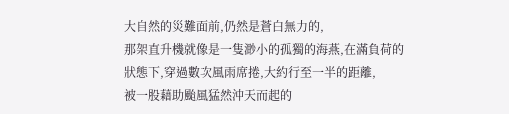大自然的災難面前,仍然是蒼白無力的,
那架直升機就像是一隻渺小的孤獨的海燕,在滿負荷的狀態下,穿過數次風雨席捲,大約行至一半的距離,
被一股藉助颱風猛然沖天而起的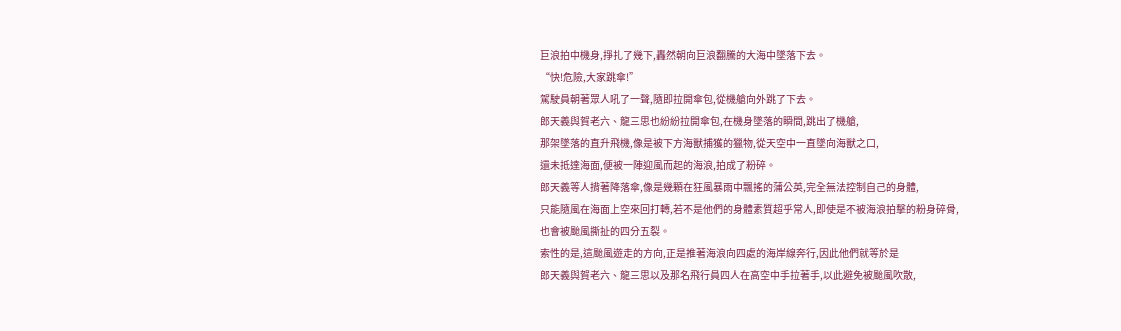巨浪拍中機身,掙扎了幾下,轟然朝向巨浪翻騰的大海中墜落下去。
“快!危險,大家跳傘!”
駕駛員朝著眾人吼了一聲,隨即拉開傘包,從機艙向外跳了下去。
郎天義與賀老六、龍三思也紛紛拉開傘包,在機身墜落的瞬間,跳出了機艙,
那架墜落的直升飛機,像是被下方海獸捕獲的獵物,從天空中一直墜向海獸之口,
還未抵達海面,便被一陣迎風而起的海浪,拍成了粉碎。
郎天義等人揹著降落傘,像是幾顆在狂風暴雨中飄搖的蒲公英,完全無法控制自己的身體,
只能隨風在海面上空來回打轉,若不是他們的身體素質超乎常人,即使是不被海浪拍擊的粉身碎骨,
也會被颱風撕扯的四分五裂。
索性的是,這颱風遊走的方向,正是推著海浪向四處的海岸線奔行,因此他們就等於是
郎天義與賀老六、龍三思以及那名飛行員四人在高空中手拉著手,以此避免被颱風吹散,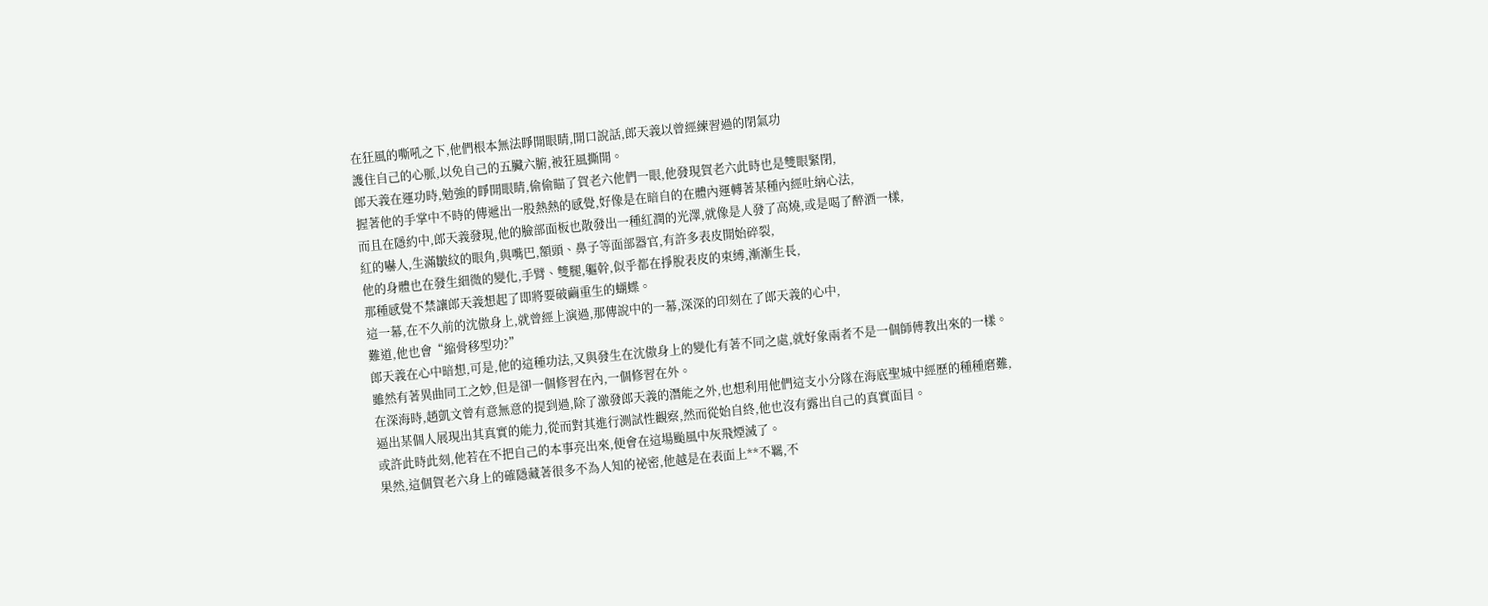在狂風的嘶吼之下,他們根本無法睜開眼睛,開口說話,郎天義以曾經練習過的閉氣功
護住自己的心脈,以免自己的五臟六腑,被狂風撕開。
郎天義在運功時,勉強的睜開眼睛,偷偷瞄了賀老六他們一眼,他發現賀老六此時也是雙眼緊閉,
握著他的手掌中不時的傳遞出一股熱熱的感覺,好像是在暗自的在體內運轉著某種內經吐納心法,
而且在隱約中,郎天義發現,他的臉部面板也散發出一種紅潤的光澤,就像是人發了高燒,或是喝了醉酒一樣,
紅的嚇人,生滿皺紋的眼角,與嘴巴,額頭、鼻子等面部器官,有許多表皮開始碎裂,
他的身體也在發生細微的變化,手臂、雙腿,軀幹,似乎都在掙脫表皮的束縛,漸漸生長,
那種感覺不禁讓郎天義想起了即將要破繭重生的蝴蝶。
這一幕,在不久前的沈傲身上,就曾經上演過,那傳說中的一幕,深深的印刻在了郎天義的心中,
難道,他也會“縮骨移型功?”
郎天義在心中暗想,可是,他的這種功法,又與發生在沈傲身上的變化有著不同之處,就好象兩者不是一個師傅教出來的一樣。
雖然有著異曲同工之妙,但是卻一個修習在內,一個修習在外。
在深海時,趙凱文曾有意無意的提到過,除了激發郎天義的潛能之外,也想利用他們這支小分隊在海底聖城中經歷的種種磨難,
逼出某個人展現出其真實的能力,從而對其進行測試性觀察,然而從始自終,他也沒有露出自己的真實面目。
或許此時此刻,他若在不把自己的本事亮出來,便會在這場颱風中灰飛煙滅了。
果然,這個賀老六身上的確隱藏著很多不為人知的祕密,他越是在表面上**不羈,不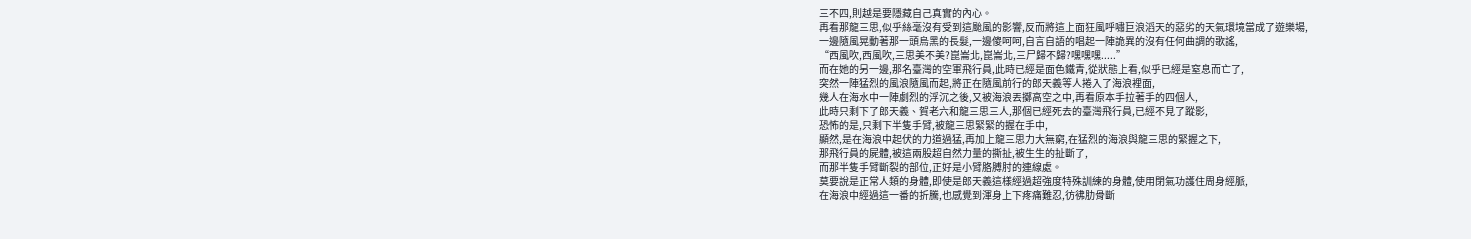三不四,則越是要隱藏自己真實的內心。
再看那龍三思,似乎絲毫沒有受到這颱風的影響,反而將這上面狂風呼嘯巨浪滔天的惡劣的天氣環境當成了遊樂場,
一邊隨風晃動著那一頭烏黑的長髮,一邊傻呵呵,自言自語的唱起一陣詭異的沒有任何曲調的歌謠,
“西風吹,西風吹,三思美不美?崑崙北,崑崙北,三尸歸不歸?嘿嘿嘿.....”
而在她的另一邊,那名臺灣的空軍飛行員,此時已經是面色鐵青,從狀態上看,似乎已經是窒息而亡了,
突然一陣猛烈的風浪隨風而起,將正在隨風前行的郎天義等人捲入了海浪裡面,
幾人在海水中一陣劇烈的浮沉之後,又被海浪丟擲高空之中,再看原本手拉著手的四個人,
此時只剩下了郎天義、賀老六和龍三思三人,那個已經死去的臺灣飛行員,已經不見了蹤影,
恐怖的是,只剩下半隻手臂,被龍三思緊緊的握在手中,
顯然,是在海浪中起伏的力道過猛,再加上龍三思力大無窮,在猛烈的海浪與龍三思的緊握之下,
那飛行員的屍體,被這兩股超自然力量的撕扯,被生生的扯斷了,
而那半隻手臂斷裂的部位,正好是小臂胳膊肘的連線處。
莫要說是正常人類的身體,即使是郎天義這樣經過超強度特殊訓練的身體,使用閉氣功護住周身經脈,
在海浪中經過這一番的折騰,也感覺到渾身上下疼痛難忍,彷彿肋骨斷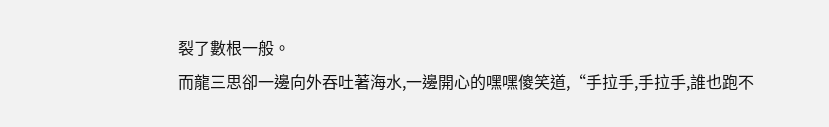裂了數根一般。
而龍三思卻一邊向外吞吐著海水,一邊開心的嘿嘿傻笑道,“手拉手,手拉手,誰也跑不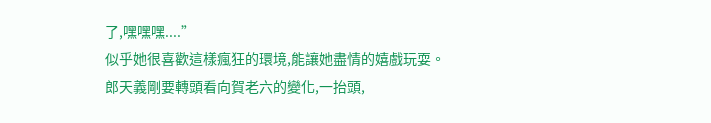了,嘿嘿嘿....”
似乎她很喜歡這樣瘋狂的環境,能讓她盡情的嬉戲玩耍。
郎天義剛要轉頭看向賀老六的變化,一抬頭,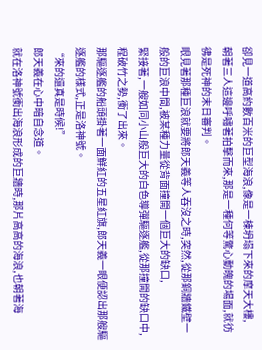卻見一道高約數百米的巨型海浪,像是一棟坍塌下來的摩天大樓,
朝著三人這邊呼嘯著拍擊而來,那是一種何等驚心動魄的場面,就彷彿是死神的末日審判。
眼見著那種巨浪就要將郎天義等人吞沒之時,突然,從那銅牆鐵壁一般的巨浪中間,被某種力量從背面撞開一個巨大的缺口,
緊接著,一艘如同小山般巨大的白色導彈驅逐艦,從那撞開的缺口中,程破竹之勢,衝了出來。
那驅逐艦的船頭掛著一面鮮紅的五星紅旗,郎天義一眼便認出那艘驅逐艦的樣式,正是洛神號。
“來的還真是時候!”
郎天義在心中暗自念道。
就在洛神號衝出海浪形成的巨牆時,那片高高的海浪,也朝著海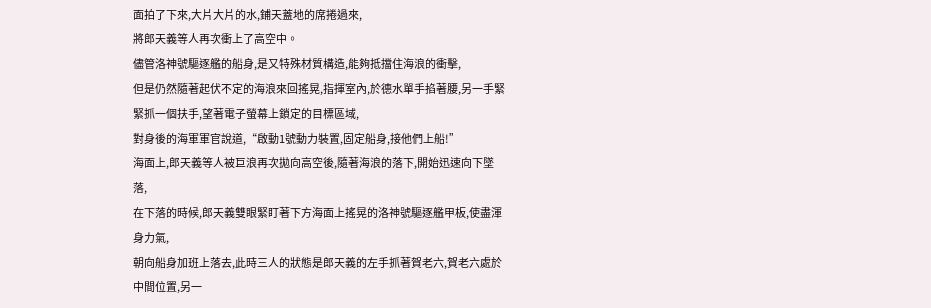面拍了下來,大片大片的水,鋪天蓋地的席捲過來,
將郎天義等人再次衝上了高空中。
儘管洛神號驅逐艦的船身,是又特殊材質構造,能夠抵擋住海浪的衝擊,
但是仍然隨著起伏不定的海浪來回搖晃,指揮室內,於德水單手掐著腰,另一手緊緊抓一個扶手,望著電子螢幕上鎖定的目標區域,
對身後的海軍軍官說道,“啟動1號動力裝置,固定船身,接他們上船!”
海面上,郎天義等人被巨浪再次拋向高空後,隨著海浪的落下,開始迅速向下墜落,
在下落的時候,郎天義雙眼緊盯著下方海面上搖晃的洛神號驅逐艦甲板,使盡渾身力氣,
朝向船身加班上落去,此時三人的狀態是郎天義的左手抓著賀老六,賀老六處於中間位置,另一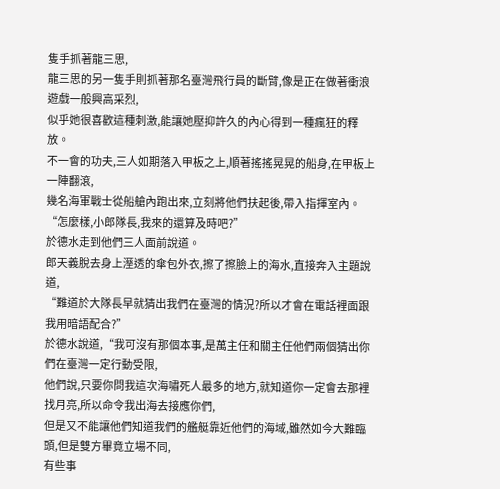隻手抓著龍三思,
龍三思的另一隻手則抓著那名臺灣飛行員的斷臂,像是正在做著衝浪遊戲一般興高采烈,
似乎她很喜歡這種刺激,能讓她壓抑許久的內心得到一種瘋狂的釋放。
不一會的功夫,三人如期落入甲板之上,順著搖搖晃晃的船身,在甲板上一陣翻滾,
幾名海軍戰士從船艙內跑出來,立刻將他們扶起後,帶入指揮室內。
“怎麼樣,小郎隊長,我來的還算及時吧?”
於德水走到他們三人面前說道。
郎天義脫去身上溼透的傘包外衣,擦了擦臉上的海水,直接奔入主題說道,
“難道於大隊長早就猜出我們在臺灣的情況?所以才會在電話裡面跟我用暗語配合?”
於德水說道,“我可沒有那個本事,是萬主任和關主任他們兩個猜出你們在臺灣一定行動受限,
他們說,只要你問我這次海嘯死人最多的地方,就知道你一定會去那裡找月亮,所以命令我出海去接應你們,
但是又不能讓他們知道我們的艦艇靠近他們的海域,雖然如今大難臨頭,但是雙方畢竟立場不同,
有些事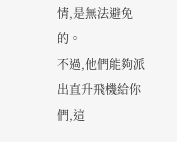情,是無法避免的。
不過,他們能夠派出直升飛機給你們,這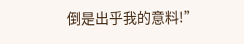倒是出乎我的意料!”